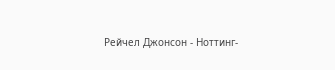Рейчел Джонсон - Ноттинг-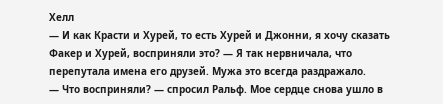Хелл
— И как Красти и Хурей, то есть Хурей и Джонни, я хочу сказать Факер и Хурей, восприняли это? — Я так нервничала, что перепутала имена его друзей. Мужа это всегда раздражало.
— Что восприняли? — спросил Ральф. Мое сердце снова ушло в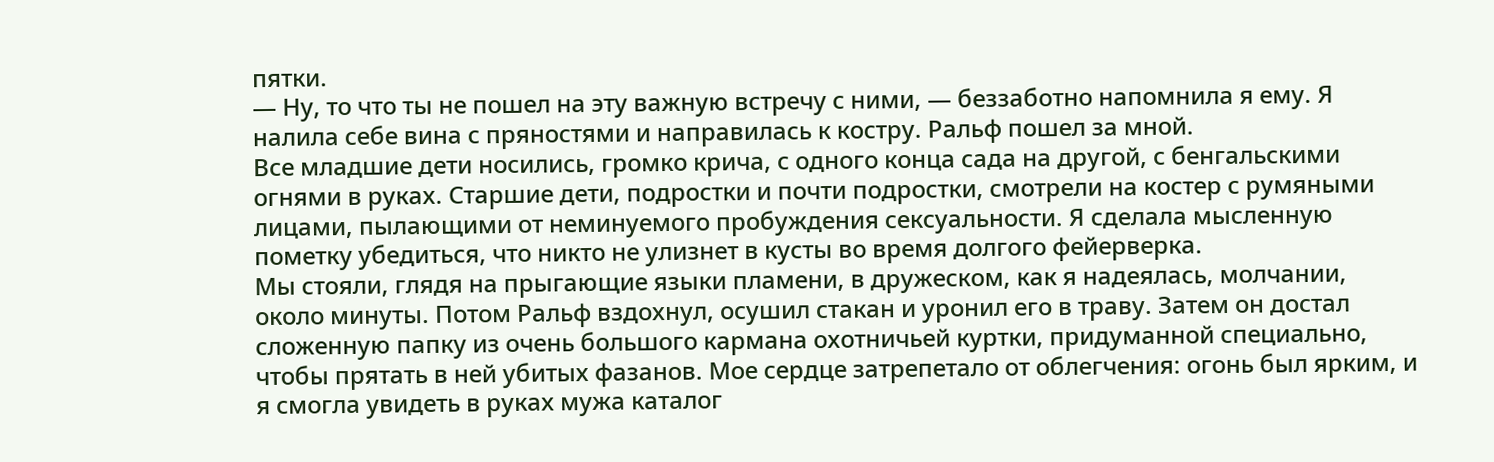пятки.
— Ну, то что ты не пошел на эту важную встречу с ними, — беззаботно напомнила я ему. Я налила себе вина с пряностями и направилась к костру. Ральф пошел за мной.
Все младшие дети носились, громко крича, с одного конца сада на другой, с бенгальскими огнями в руках. Старшие дети, подростки и почти подростки, смотрели на костер с румяными лицами, пылающими от неминуемого пробуждения сексуальности. Я сделала мысленную пометку убедиться, что никто не улизнет в кусты во время долгого фейерверка.
Мы стояли, глядя на прыгающие языки пламени, в дружеском, как я надеялась, молчании, около минуты. Потом Ральф вздохнул, осушил стакан и уронил его в траву. Затем он достал сложенную папку из очень большого кармана охотничьей куртки, придуманной специально, чтобы прятать в ней убитых фазанов. Мое сердце затрепетало от облегчения: огонь был ярким, и я смогла увидеть в руках мужа каталог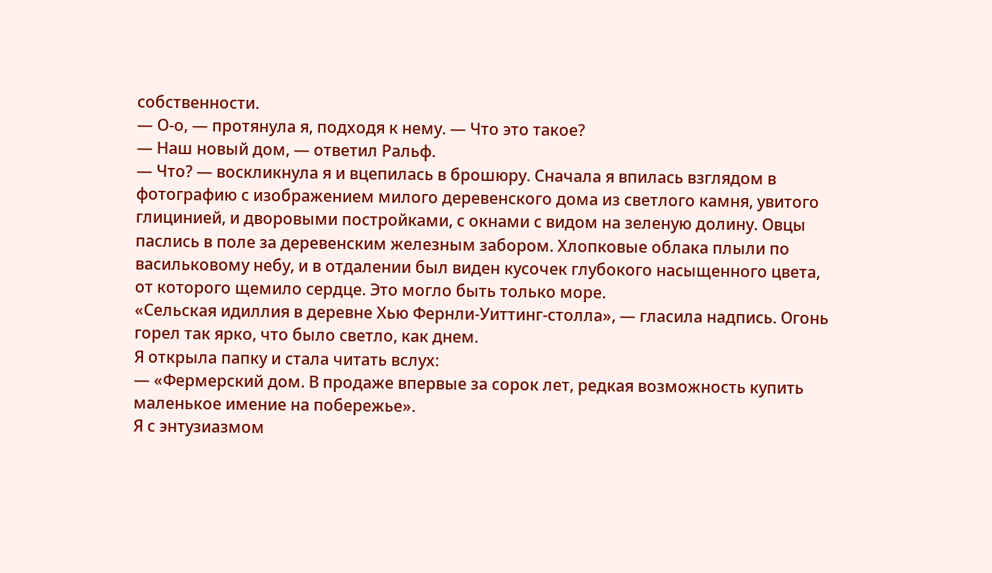собственности.
— О-о, — протянула я, подходя к нему. — Что это такое?
— Наш новый дом, — ответил Ральф.
— Что? — воскликнула я и вцепилась в брошюру. Сначала я впилась взглядом в фотографию с изображением милого деревенского дома из светлого камня, увитого глицинией, и дворовыми постройками, с окнами с видом на зеленую долину. Овцы паслись в поле за деревенским железным забором. Хлопковые облака плыли по васильковому небу, и в отдалении был виден кусочек глубокого насыщенного цвета, от которого щемило сердце. Это могло быть только море.
«Сельская идиллия в деревне Хью Фернли-Уиттинг-столла», — гласила надпись. Огонь горел так ярко, что было светло, как днем.
Я открыла папку и стала читать вслух:
— «Фермерский дом. В продаже впервые за сорок лет, редкая возможность купить маленькое имение на побережье».
Я с энтузиазмом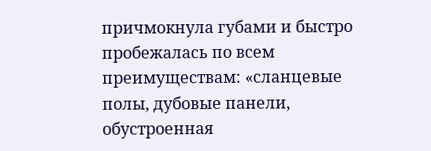причмокнула губами и быстро пробежалась по всем преимуществам: «сланцевые полы, дубовые панели, обустроенная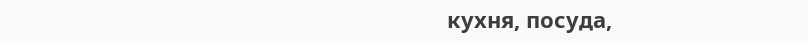кухня, посуда,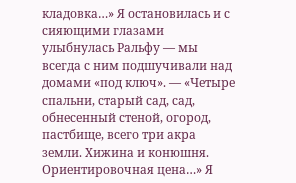кладовка…» Я остановилась и с сияющими глазами улыбнулась Ральфу — мы всегда с ним подшучивали над домами «под ключ». — «Четыре спальни, старый сад, сад, обнесенный стеной, огород, пастбище, всего три акра земли. Хижина и конюшня. Ориентировочная цена…» Я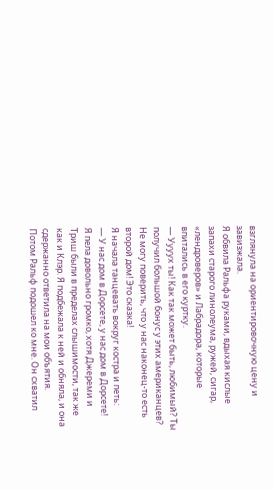взглянула на ориентировочную цену и завизжала.
Я обвила Ральфа руками, вдыхая кислые запахи старого линолеума, ружей, сигар, «лендроверов» и Лабрадора, которые впитались в его куртку.
— Уууух ты! Как так может быть, любимый? Ты получил большой бонус у этих американцев? Не могу поверить, что у нас наконец-то есть второй дом! Это сказка!
Я начала танцевать вокруг костра и петь:
— У нас дом в Дорсете, у нас дом в Дорсете!
Я пела довольно громко, хотя Джереми и Триш были в пределах слышимости, так же как и Клэр. Я подбежала к ней и обняла, и она сдержанно ответила на мои объятия.
Потом Ральф подошел ко мне. Он схватил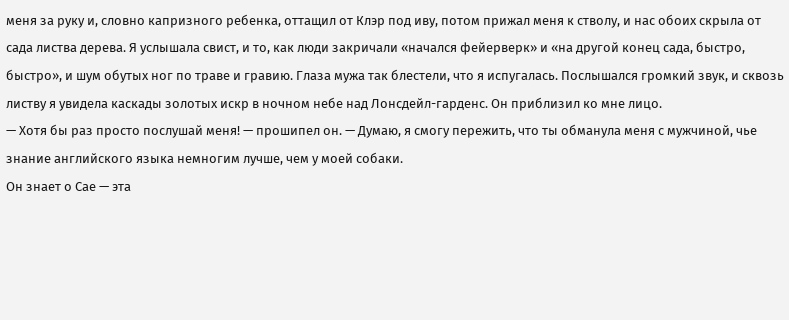меня за руку и, словно капризного ребенка, оттащил от Клэр под иву, потом прижал меня к стволу, и нас обоих скрыла от сада листва дерева. Я услышала свист, и то, как люди закричали «начался фейерверк» и «на другой конец сада, быстро, быстро», и шум обутых ног по траве и гравию. Глаза мужа так блестели, что я испугалась. Послышался громкий звук, и сквозь листву я увидела каскады золотых искр в ночном небе над Лонсдейл-гарденс. Он приблизил ко мне лицо.
— Хотя бы раз просто послушай меня! — прошипел он. — Думаю, я смогу пережить, что ты обманула меня с мужчиной, чье знание английского языка немногим лучше, чем у моей собаки.
Он знает о Сае — эта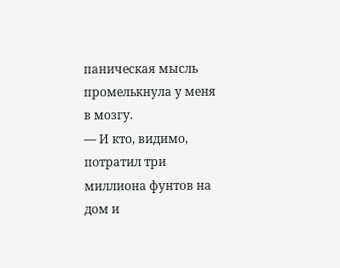паническая мысль промелькнула у меня в мозгу.
— И кто, видимо, потратил три миллиона фунтов на дом и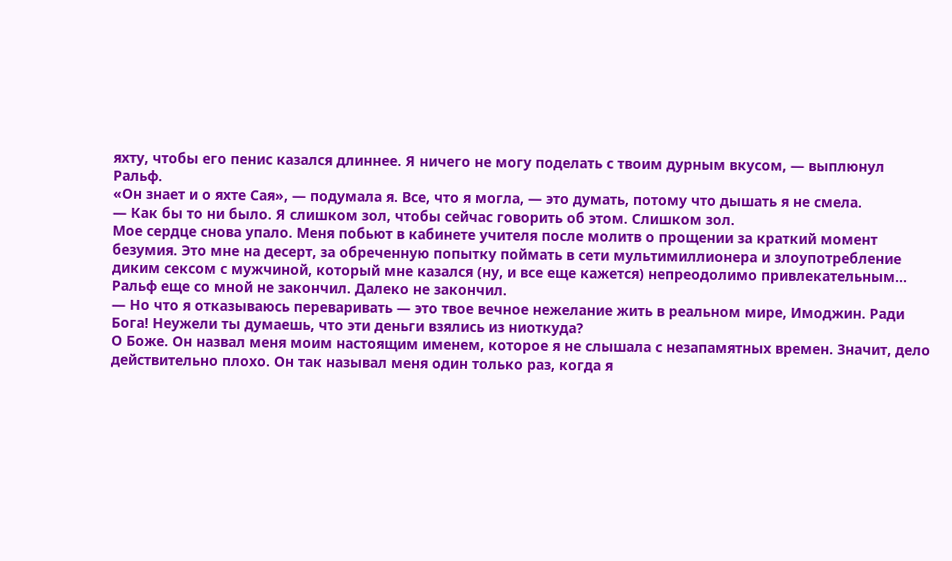яхту, чтобы его пенис казался длиннее. Я ничего не могу поделать с твоим дурным вкусом, — выплюнул Ральф.
«Он знает и о яхте Сая», — подумала я. Все, что я могла, — это думать, потому что дышать я не смела.
— Как бы то ни было. Я слишком зол, чтобы сейчас говорить об этом. Слишком зол.
Мое сердце снова упало. Меня побьют в кабинете учителя после молитв о прощении за краткий момент безумия. Это мне на десерт, за обреченную попытку поймать в сети мультимиллионера и злоупотребление диким сексом с мужчиной, который мне казался (ну, и все еще кажется) непреодолимо привлекательным…
Ральф еще со мной не закончил. Далеко не закончил.
— Но что я отказываюсь переваривать — это твое вечное нежелание жить в реальном мире, Имоджин. Ради Бога! Неужели ты думаешь, что эти деньги взялись из ниоткуда?
О Боже. Он назвал меня моим настоящим именем, которое я не слышала с незапамятных времен. Значит, дело действительно плохо. Он так называл меня один только раз, когда я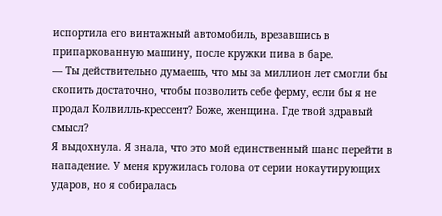испортила его винтажный автомобиль, врезавшись в припаркованную машину, после кружки пива в баре.
— Ты действительно думаешь, что мы за миллион лет смогли бы скопить достаточно, чтобы позволить себе ферму, если бы я не продал Колвилль-крессент? Боже, женщина. Где твой здравый смысл?
Я выдохнула. Я знала, что это мой единственный шанс перейти в нападение. У меня кружилась голова от серии нокаутирующих ударов, но я собиралась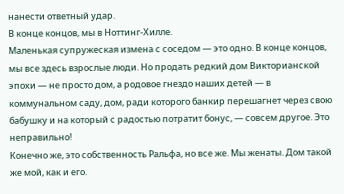нанести ответный удар.
В конце концов, мы в Ноттинг-Хилле.
Маленькая супружеская измена с соседом — это одно. В конце концов, мы все здесь взрослые люди. Но продать редкий дом Викторианской эпохи — не просто дом, а родовое гнездо наших детей — в коммунальном саду, дом, ради которого банкир перешагнет через свою бабушку и на который с радостью потратит бонус, — совсем другое. Это неправильно!
Конечно же, это собственность Ральфа, но все же. Мы женаты. Дом такой же мой, как и его.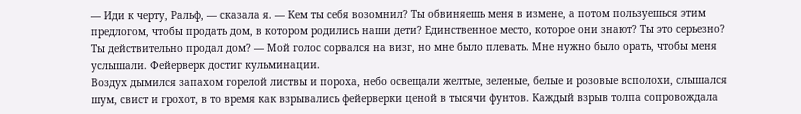— Иди к черту, Ральф, — сказала я. — Кем ты себя возомнил? Ты обвиняешь меня в измене, а потом пользуешься этим предлогом, чтобы продать дом, в котором родились наши дети? Единственное место, которое они знают? Ты это серьезно? Ты действительно продал дом? — Мой голос сорвался на визг, но мне было плевать. Мне нужно было орать, чтобы меня услышали. Фейерверк достиг кульминации.
Воздух дымился запахом горелой листвы и пороха, небо освещали желтые, зеленые, белые и розовые всполохи, слышался шум, свист и грохот, в то время как взрывались фейерверки ценой в тысячи фунтов. Каждый взрыв толпа сопровождала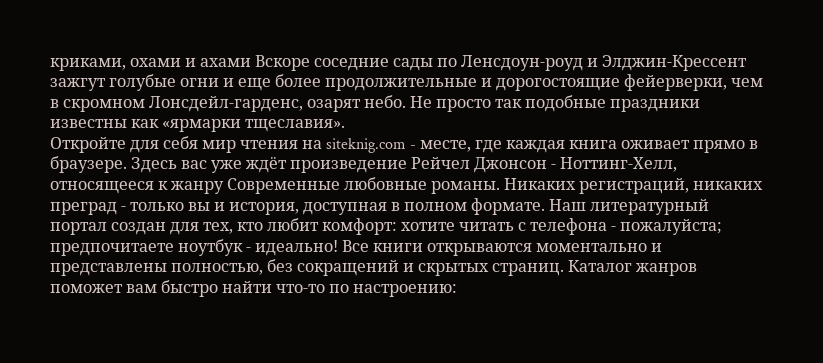криками, охами и ахами Вскоре соседние сады по Ленсдоун-роуд и Элджин-Крессент зажгут голубые огни и еще более продолжительные и дорогостоящие фейерверки, чем в скромном Лонсдейл-гарденс, озарят небо. Не просто так подобные праздники известны как «ярмарки тщеславия».
Откройте для себя мир чтения на siteknig.com - месте, где каждая книга оживает прямо в браузере. Здесь вас уже ждёт произведение Рейчел Джонсон - Ноттинг-Хелл, относящееся к жанру Современные любовные романы. Никаких регистраций, никаких преград - только вы и история, доступная в полном формате. Наш литературный портал создан для тех, кто любит комфорт: хотите читать с телефона - пожалуйста; предпочитаете ноутбук - идеально! Все книги открываются моментально и представлены полностью, без сокращений и скрытых страниц. Каталог жанров поможет вам быстро найти что-то по настроению: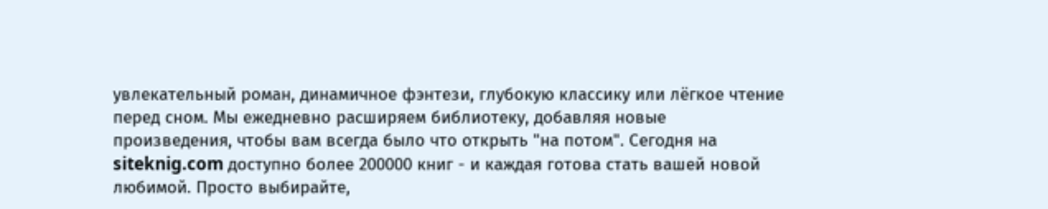увлекательный роман, динамичное фэнтези, глубокую классику или лёгкое чтение перед сном. Мы ежедневно расширяем библиотеку, добавляя новые произведения, чтобы вам всегда было что открыть "на потом". Сегодня на siteknig.com доступно более 200000 книг - и каждая готова стать вашей новой любимой. Просто выбирайте,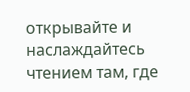открывайте и наслаждайтесь чтением там, где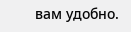вам удобно.